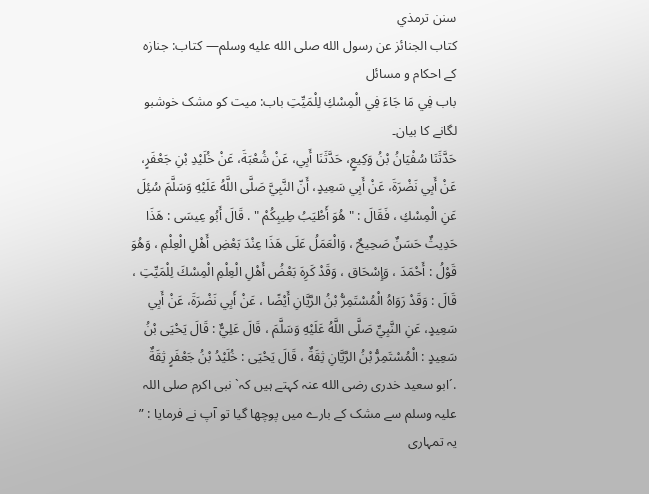سنن ترمذي
كتاب الجنائز عن رسول الله صلى الله عليه وسلم— کتاب: جنازہ کے احکام و مسائل
باب فِي مَا جَاءَ فِي الْمِسْكِ لِلْمَيِّتِ باب: میت کو مشک خوشبو لگانے کا بیان۔
حَدَّثَنَا سُفْيَانُ بْنُ وَكِيعٍ، حَدَّثَنَا أَبِي، عَنْ شُعْبَةَ، عَنْ خُلَيْدِ بْنِ جَعْفَرٍ، عَنْ أَبِي نَضْرَةَ، عَنْ أَبِي سَعِيدٍ، أَنّ النَّبِيَّ صَلَّى اللَّهُ عَلَيْهِ وَسَلَّمَ سُئِلَ عَنِ الْمِسْكِ ، فَقَالَ : " هُوَ أَطْيَبُ طِيبِكُمْ " . قَالَ أَبُو عِيسَى : هَذَا حَدِيثٌ حَسَنٌ صَحِيحٌ ، وَالْعَمَلُ عَلَى هَذَا عِنْدَ بَعْضِ أَهْلِ الْعِلْمِ ، وَهُوَ قَوْلُ : أَحْمَدَ ، وَإِسْحَاق ، وَقَدْ كَرِهَ بَعْضُ أَهْلِ الْعِلْمِ الْمِسْكَ لِلْمَيِّتِ ، قَالَ : وَقَدْ رَوَاهُ الْمُسْتَمِرُّ بْنُ الرَّيَّانِ أَيْضًا ، عَنْ أَبِي نَضْرَةَ، عَنْ أَبِي سَعِيدٍ، عَنِ النَّبِيِّ صَلَّى اللَّهُ عَلَيْهِ وَسَلَّمَ ، قَالَ عَلِيٌّ : قَالَ يَحْيَى بْنُ سَعِيدٍ : الْمُسْتَمِرُّ بْنُ الرَّيَّانِ ثِقَةٌ ، قَالَ يَحْيَى : خُلَيْدُ بْنُ جَعْفَرٍ ثِقَةٌ .´ابو سعید خدری رضی الله عنہ کہتے ہیں کہ` نبی اکرم صلی اللہ علیہ وسلم سے مشک کے بارے میں پوچھا گیا تو آپ نے فرمایا : ” یہ تمہاری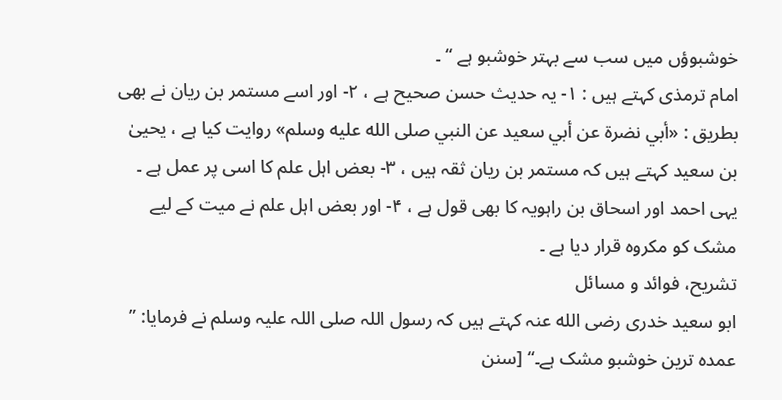خوشبوؤں میں سب سے بہتر خوشبو ہے “ ۔
امام ترمذی کہتے ہیں : ۱- یہ حدیث حسن صحیح ہے ، ۲- اور اسے مستمر بن ریان نے بھی بطریق : «أبي نضرة عن أبي سعيد عن النبي صلى الله عليه وسلم» روایت کیا ہے ، یحییٰ بن سعید کہتے ہیں کہ مستمر بن ریان ثقہ ہیں ، ۳- بعض اہل علم کا اسی پر عمل ہے ۔ یہی احمد اور اسحاق بن راہویہ کا بھی قول ہے ، ۴- اور بعض اہل علم نے میت کے لیے مشک کو مکروہ قرار دیا ہے ۔
تشریح، فوائد و مسائل
ابو سعید خدری رضی الله عنہ کہتے ہیں کہ رسول اللہ صلی اللہ علیہ وسلم نے فرمایا: ” عمدہ ترین خوشبو مشک ہے۔“ [سنن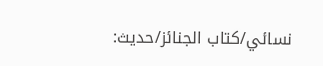نسائي/كتاب الجنائز/حدیث: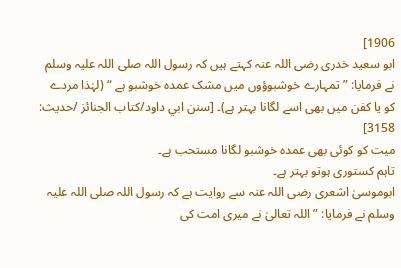1906]
ابو سعید خدری رضی اللہ عنہ کہتے ہیں کہ رسول اللہ صلی اللہ علیہ وسلم نے فرمایا: ” تمہارے خوشبوؤوں میں مشک عمدہ خوشبو ہے “ (لہٰذا مردے کو یا کفن میں بھی اسے لگانا بہتر ہے)۔ [سنن ابي داود/كتاب الجنائز /حدیث: 3158]
میت کو کوئی بھی عمدہ خوشبو لگانا مستحب ہے۔
تاہم کستوری ہوتو بہتر ہے۔
ابوموسیٰ اشعری رضی اللہ عنہ سے روایت ہے کہ رسول اللہ صلی اللہ علیہ وسلم نے فرمایا: ” اللہ تعالیٰ نے میری امت کی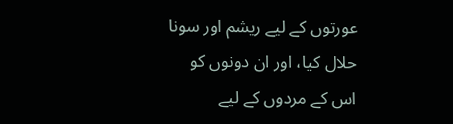عورتوں کے لیے ریشم اور سونا حلال کیا، اور ان دونوں کو اس کے مردوں کے لیے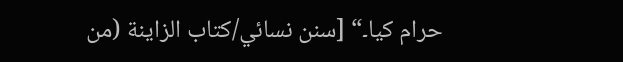حرام کیا۔“ [سنن نسائي/كتاب الزاينة (من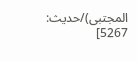المجتبى)/حدیث: 5267]